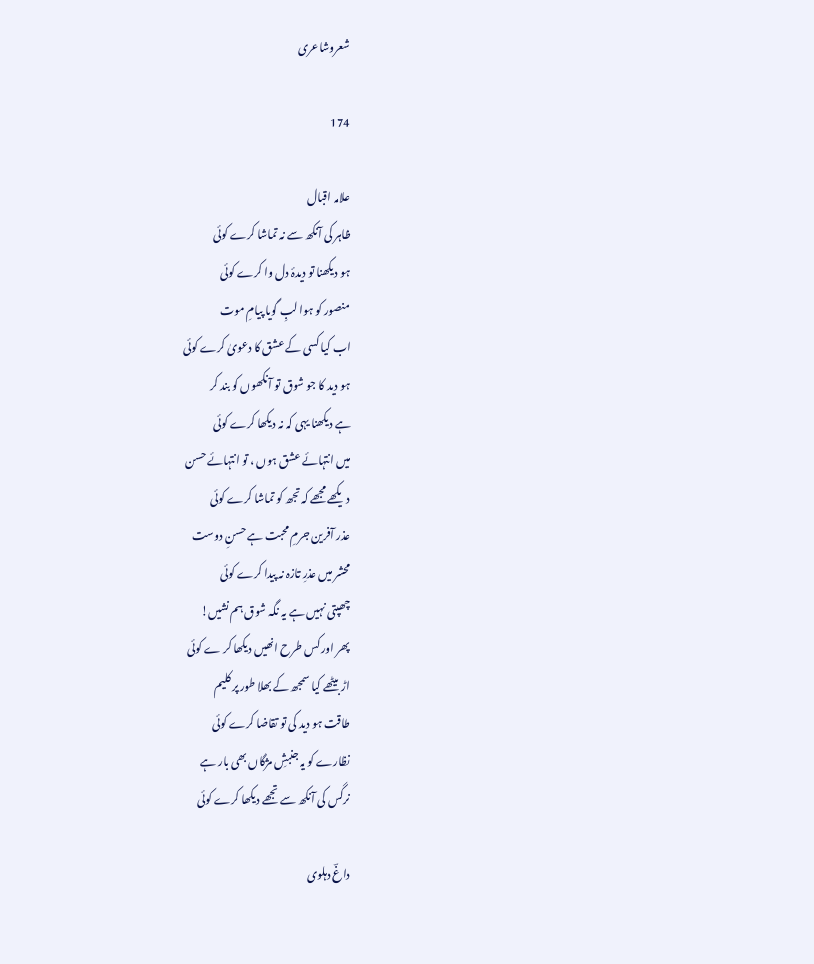شعروشاعری

174

علامہ اقبال
ظاہر کی آنکھ سے نہ تماشا کرے کوئی
ہو دیکھنا تو دیدۂ دل وا کرے کوئی
منصور کو ہوا لبِ گویا پیامِ موت
اب کيا کسی کے عشق کا دعویٰ کرے کوئی
ہو دید کا جو شوق تو آنکھوں کو بند کر
ہے دیکھنا یہی کہ نہ دیکھا کرے کوئی
میں انتہائے عشق ہوں ، تو انتہائے حسن
دیکھے مجھے کہ تجھ کو تماشا کرے کوئی
عذر آفرین جرمِ محبت ہے حسنِ دوست
محشر میں عذرِ تازہ نہ پیدا کرے کوئی
چھپتی نہیں ہے یہ نگہ شوق ہم نشیں!
پھر اور کس طرح انھیں دیکھا کر ے کوئی
اڑ بیٹھے کيا سمجھ کے بھلا طور پر کلیم
طاقت ہو دید کی تو تقاضا کرے کوئی
نظارے کو يہ جنبشِ مژگاں بھی بار ہے
نرگس کی آنکھ سے تجھے دیکھا کرے کوئی

داغؔ دہلوی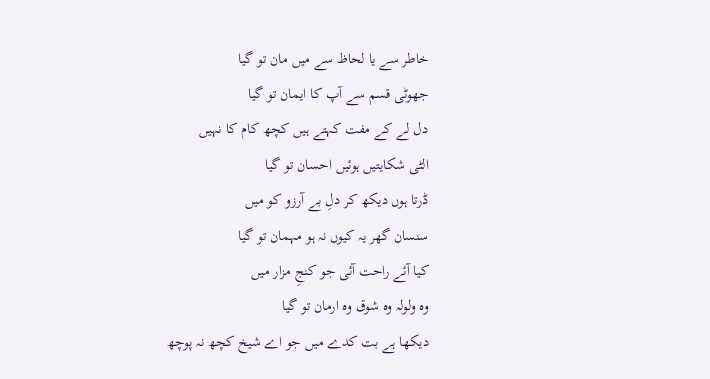خاطر سے یا لحاظ سے میں مان تو گیا
جھوٹی قسم سے آپ کا ایمان تو گیا
دل لے کے مفت کہتے ہیں کچھ کام کا نہیں
الٹی شکایتیں ہوئیں احسان تو گیا
ڈرتا ہوں دیکھ کر دلِ بے آرزو کو میں
سنسان گھر یہ کیوں نہ ہو مہمان تو گیا
کیا آئے راحت آئی جو کنجِ مزار میں
وہ ولولہ وہ شوق وہ ارمان تو گیا
دیکھا ہے بت کدے میں جو اے شیخ کچھ نہ پوچھ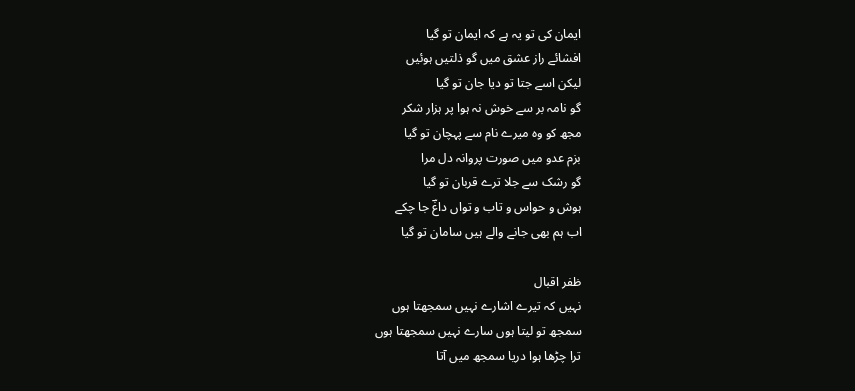ایمان کی تو یہ ہے کہ ایمان تو گیا
افشائے راز عشق میں گو ذلتیں ہوئیں
لیکن اسے جتا تو دیا جان تو گیا
گو نامہ بر سے خوش نہ ہوا پر ہزار شکر
مجھ کو وہ میرے نام سے پہچان تو گیا
بزم عدو میں صورت پروانہ دل مرا
گو رشک سے جلا ترے قربان تو گیا
ہوش و حواس و تاب و تواں داغؔ جا چکے
اب ہم بھی جانے والے ہیں سامان تو گیا

ظفر اقبال
نہیں کہ تیرے اشارے نہیں سمجھتا ہوں
سمجھ تو لیتا ہوں سارے نہیں سمجھتا ہوں
ترا چڑھا ہوا دریا سمجھ میں آتا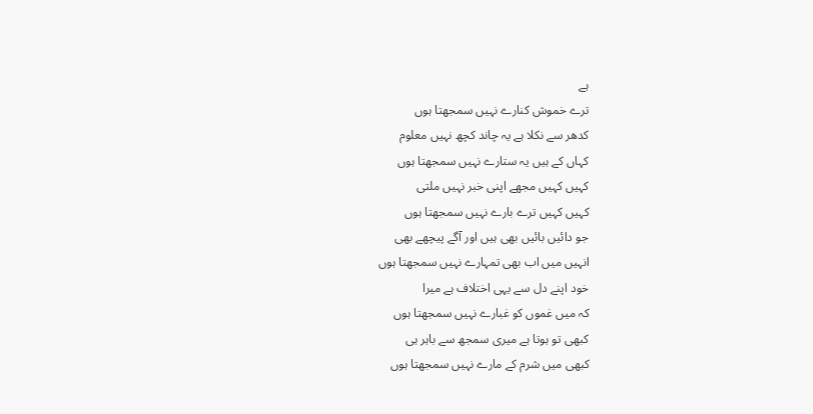ہے
ترے خموش کنارے نہیں سمجھتا ہوں
کدھر سے نکلا ہے یہ چاند کچھ نہیں معلوم
کہاں کے ہیں یہ ستارے نہیں سمجھتا ہوں
کہیں کہیں مجھے اپنی خبر نہیں ملتی
کہیں کہیں ترے بارے نہیں سمجھتا ہوں
جو دائیں بائیں بھی ہیں اور آگے پیچھے بھی
انہیں میں اب بھی تمہارے نہیں سمجھتا ہوں
خود اپنے دل سے یہی اختلاف ہے میرا
کہ میں غموں کو غبارے نہیں سمجھتا ہوں
کبھی تو ہوتا ہے میری سمجھ سے باہر ہی
کبھی میں شرم کے مارے نہیں سمجھتا ہوں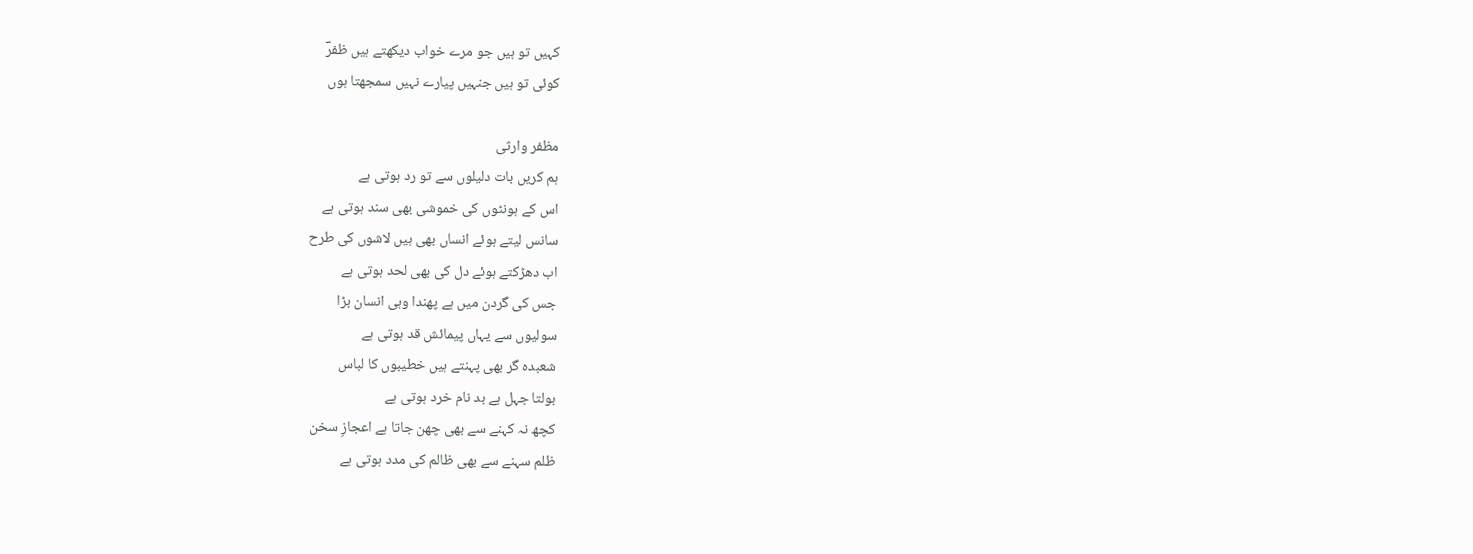کہیں تو ہیں جو مرے خواب دیکھتے ہیں ظفرؔ
کوئی تو ہیں جنہیں پیارے نہیں سمجھتا ہوں

مظفر وارثی
ہم کریں بات دلیلوں سے تو رد ہوتی ہے
اس کے ہونٹوں کی خموشی بھی سند ہوتی ہے
سانس لیتے ہوئے انساں بھی ہیں لاشوں کی طرح
اب دھڑکتے ہوئے دل کی بھی لحد ہوتی ہے
جس کی گردن میں ہے پھندا وہی انسان بڑا
سولیوں سے یہاں پیمائش قد ہوتی ہے
شعبدہ گر بھی پہنتے ہیں خطیبوں کا لباس
بولتا جہل ہے بد نام خرد ہوتی ہے
کچھ نہ کہنے سے بھی چھن جاتا ہے اعجازِ سخن
ظلم سہنے سے بھی ظالم کی مدد ہوتی ہے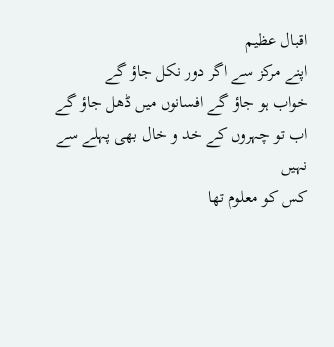اقبال عظیم
اپنے مرکز سے اگر دور نکل جاؤ گے
خواب ہو جاؤ گے افسانوں میں ڈھل جاؤ گے
اب تو چہروں کے خد و خال بھی پہلے سے نہیں
کس کو معلوم تھا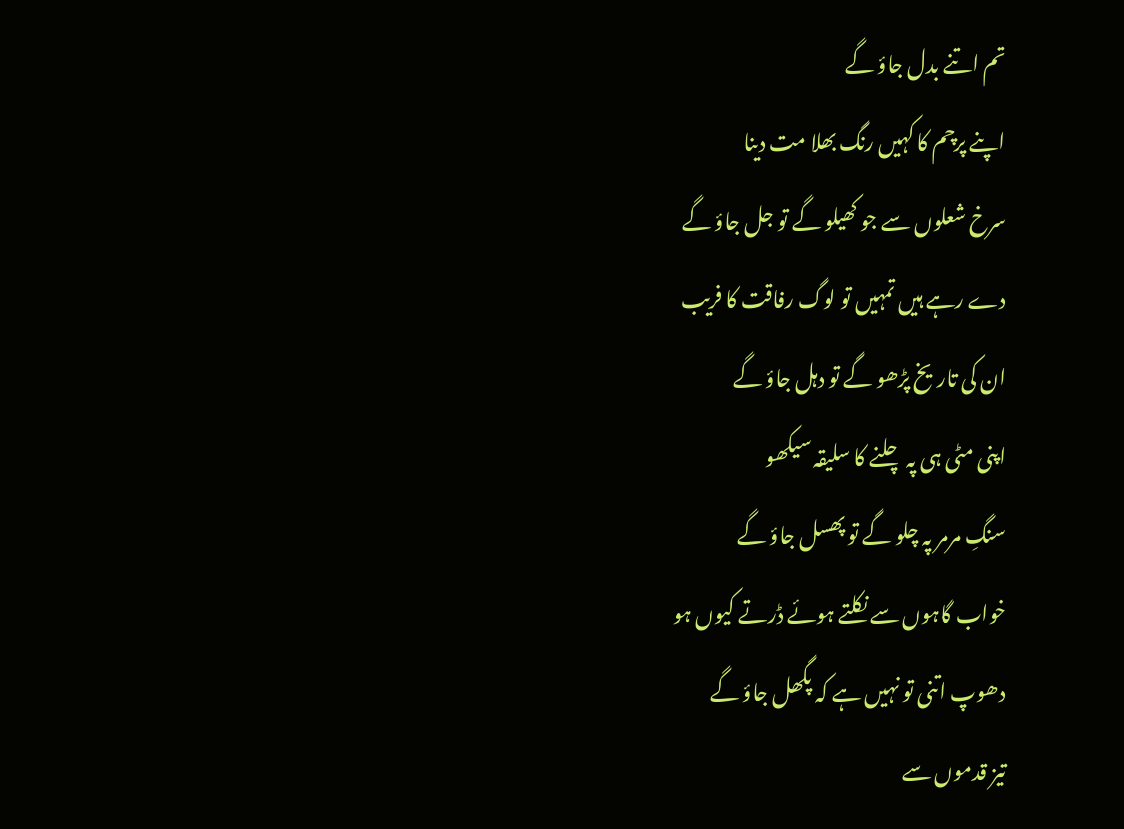تم اتنے بدل جاؤ گے
اپنے پرچم کا کہیں رنگ بھلا مت دینا
سرخ شعلوں سے جو کھیلو گے تو جل جاؤ گے
دے رہے ہیں تمہیں تو لوگ رفاقت کا فریب
ان کی تاریخ پڑھو گے تو دہل جاؤ گے
اپنی مٹی ہی پہ چلنے کا سلیقہ سیکھو
سنگِ مرمر پہ چلو گے تو پھسل جاؤ گے
خواب گاہوں سے نکلتے ہوئے ڈرتے کیوں ہو
دھوپ اتنی تو نہیں ہے کہ پگھل جاؤ گے
تیز قدموں سے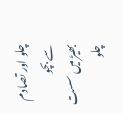چلو اور تصادم سے بچو
بھیڑ میں سست چلو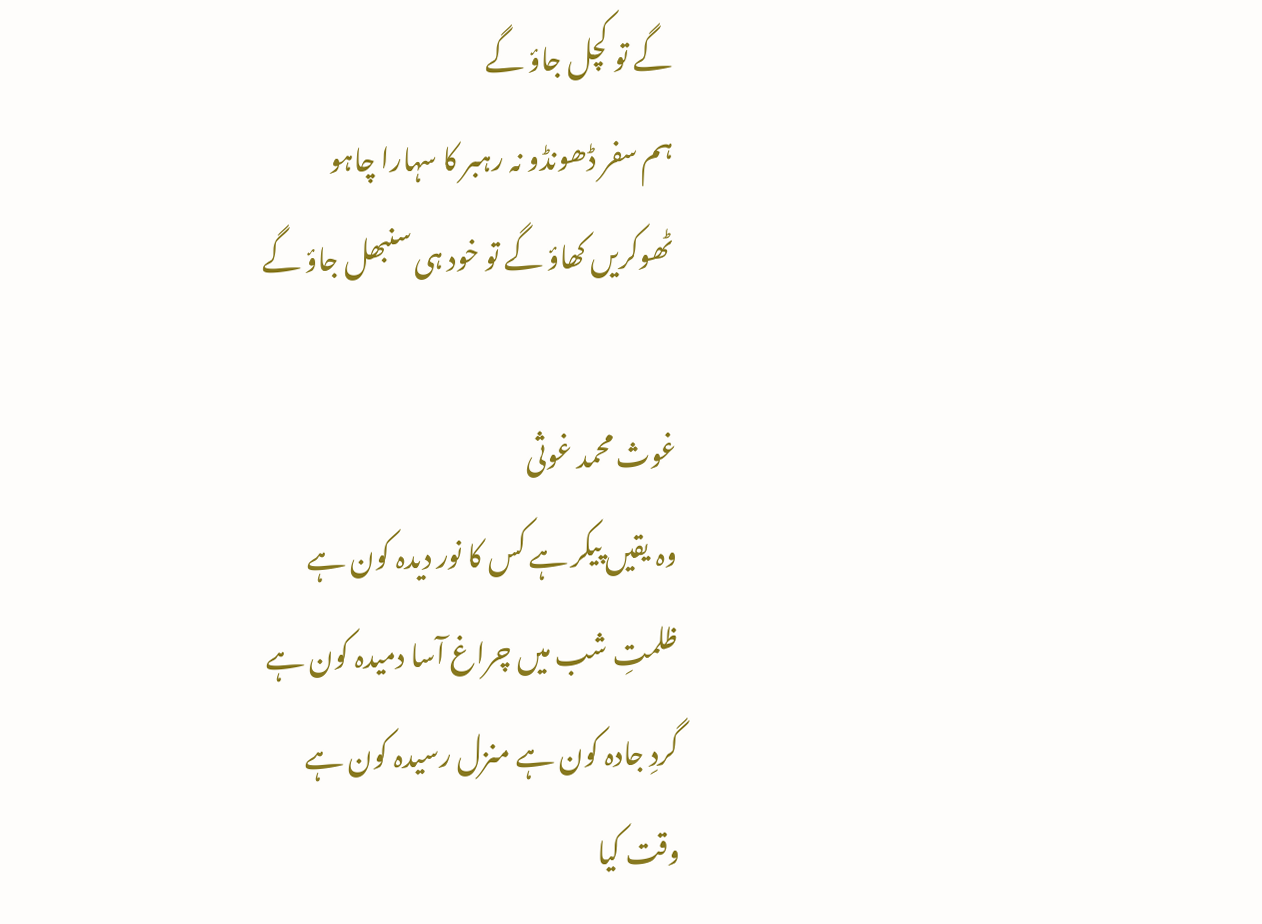گے تو کچل جاؤ گے
ہم سفر ڈھونڈو نہ رہبر کا سہارا چاہو
ٹھوکریں کھاؤ گے تو خود ہی سنبھل جاؤ گے

غوث محمد غوثی
وہ یقیں پیکر ہے کس کا نور دیدہ کون ہے
ظلمتِ شب میں چراغ آسا دمیدہ کون ہے
گردِ جادہ کون ہے منزل رسیدہ کون ہے
وقت کیا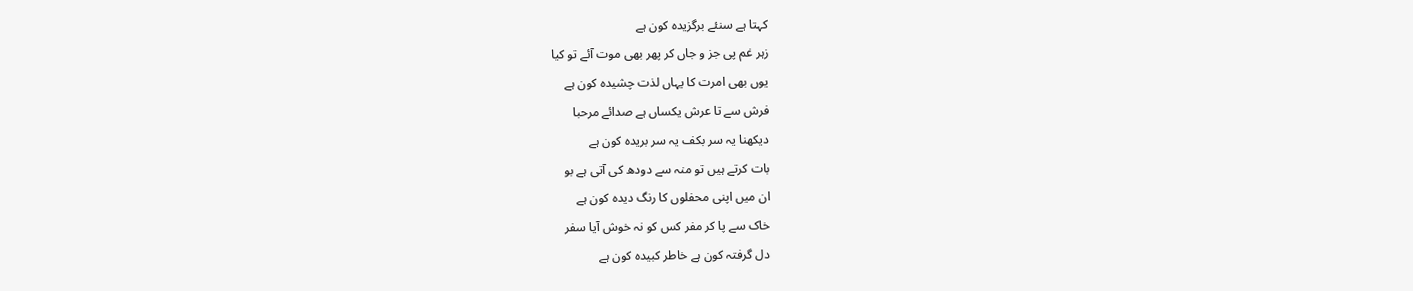کہتا ہے سنئے برگزیدہ کون ہے
زہر غم پی جز و جاں کر پھر بھی موت آئے تو کیا
یوں بھی امرت کا یہاں لذت چشیدہ کون ہے
فرش سے تا عرش یکساں ہے صدائے مرحبا
دیکھنا یہ سر بکف یہ سر بریدہ کون ہے
بات کرتے ہیں تو منہ سے دودھ کی آتی ہے بو
ان میں اپنی محفلوں کا رنگ دیدہ کون ہے
خاک سے پا کر مفر کس کو نہ خوش آیا سفر
دل گرفتہ کون ہے خاطر کبیدہ کون ہے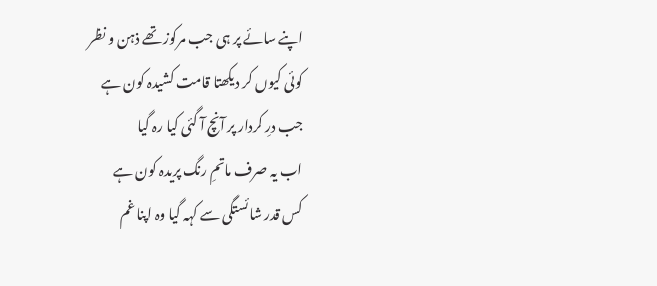اپنے سائے پر ہی جب مرکوز تھے ذہن‌ و نظر
کوئی کیوں کر دیکھتا قامت کشیدہ کون ہے
جب درِ کردار پر آنچ آ گئی کیا رہ گیا
اب یہ صرف ماتمِ رنگ پریدہ کون ہے
کس قدر شائستگی سے کہہ گیا وہ اپنا غم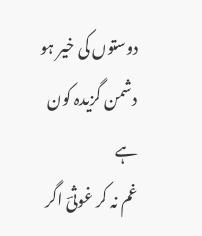دوستوں کی خیر ہو دشمن گزیدہ کون ہے
غم نہ کر غوثیؔ اگر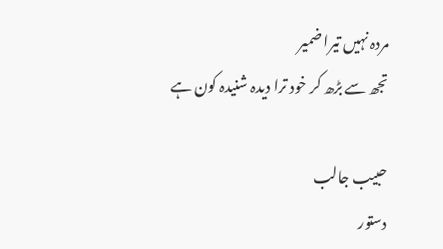مردہ نہیں تیرا ضمیر
تجھ سے بڑھ کر خود ترا دیدہ شنیدہ کون ہے

حبیب جالب
دستور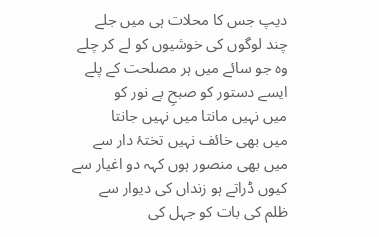دیپ جس کا محلات ہی میں جلے
چند لوگوں کی خوشیوں کو لے کر چلے
وہ جو سائے میں ہر مصلحت کے پلے
ایسے دستور کو صبحِ بے نور کو
میں نہیں مانتا میں نہیں جانتا
میں بھی خائف نہیں تختۂ دار سے
میں بھی منصور ہوں کہہ دو اغیار سے
کیوں ڈراتے ہو زنداں کی دیوار سے
ظلم کی بات کو جہل کی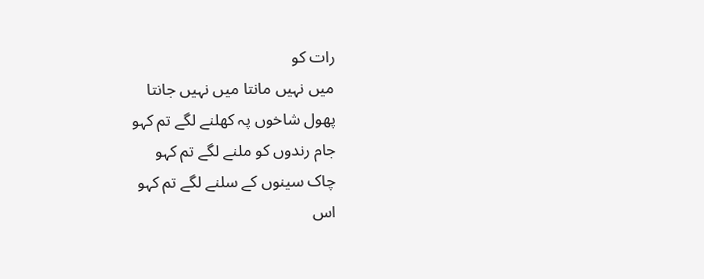رات کو
میں نہیں مانتا میں نہیں جانتا
پھول شاخوں پہ کھلنے لگے تم کہو
جام رندوں کو ملنے لگے تم کہو
چاک سینوں کے سلنے لگے تم کہو
اس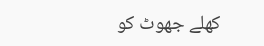کھلے جھوٹ کو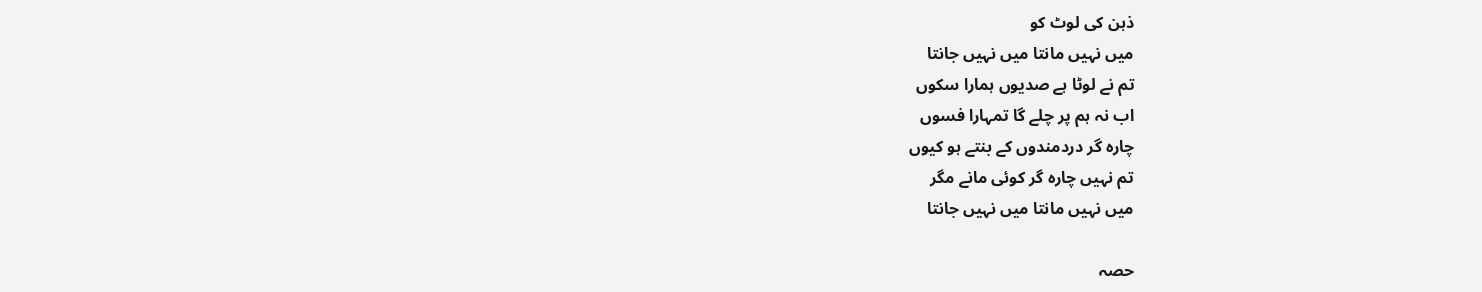ذہن کی لوٹ کو
میں نہیں مانتا میں نہیں جانتا
تم نے لوٹا ہے صدیوں ہمارا سکوں
اب نہ ہم پر چلے گا تمہارا فسوں
چارہ گر دردمندوں کے بنتے ہو کیوں
تم نہیں چارہ گر کوئی مانے مگر
میں نہیں مانتا میں نہیں جانتا

حصہ